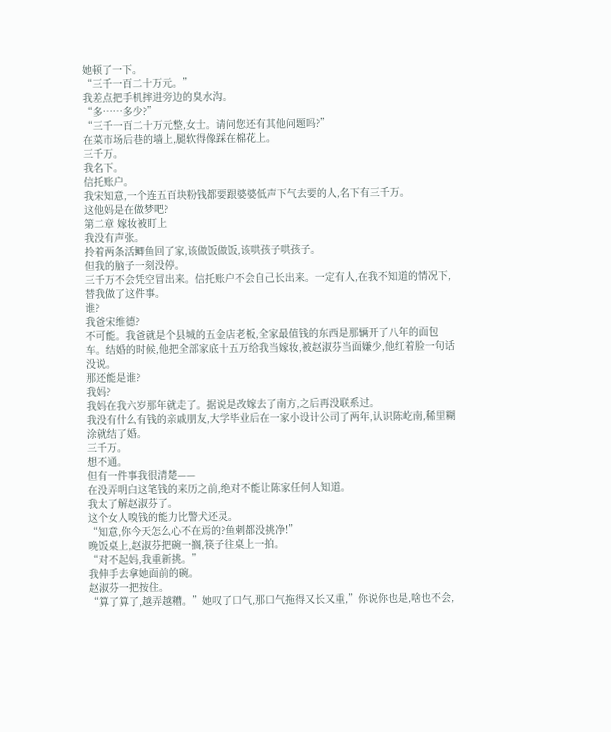她顿了一下。
“三千一百二十万元。”
我差点把手机摔进旁边的臭水沟。
“多……多少?”
“三千一百二十万元整,女士。请问您还有其他问题吗?”
在菜市场后巷的墙上,腿软得像踩在棉花上。
三千万。
我名下。
信托账户。
我宋知意,一个连五百块粉钱都要跟婆婆低声下气去要的人,名下有三千万。
这他妈是在做梦吧?
第二章 嫁妆被盯上
我没有声张。
拎着两条活鲫鱼回了家,该做饭做饭,该哄孩子哄孩子。
但我的脑子一刻没停。
三千万不会凭空冒出来。信托账户不会自己长出来。一定有人,在我不知道的情况下,替我做了这件事。
谁?
我爸宋维德?
不可能。我爸就是个县城的五金店老板,全家最值钱的东西是那辆开了八年的面包车。结婚的时候,他把全部家底十五万给我当嫁妆,被赵淑芬当面嫌少,他红着脸一句话没说。
那还能是谁?
我妈?
我妈在我六岁那年就走了。据说是改嫁去了南方,之后再没联系过。
我没有什么有钱的亲戚朋友,大学毕业后在一家小设计公司了两年,认识陈屹南,稀里糊涂就结了婚。
三千万。
想不通。
但有一件事我很清楚——
在没弄明白这笔钱的来历之前,绝对不能让陈家任何人知道。
我太了解赵淑芬了。
这个女人嗅钱的能力比警犬还灵。
“知意,你今天怎么心不在焉的?鱼刺都没挑净!”
晚饭桌上,赵淑芬把碗一搁,筷子往桌上一拍。
“对不起妈,我重新挑。”
我伸手去拿她面前的碗。
赵淑芬一把按住。
“算了算了,越弄越糟。”她叹了口气,那口气拖得又长又重,”你说你也是,啥也不会,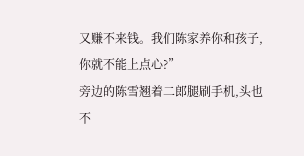又赚不来钱。我们陈家养你和孩子,你就不能上点心?”
旁边的陈雪翘着二郎腿刷手机,头也不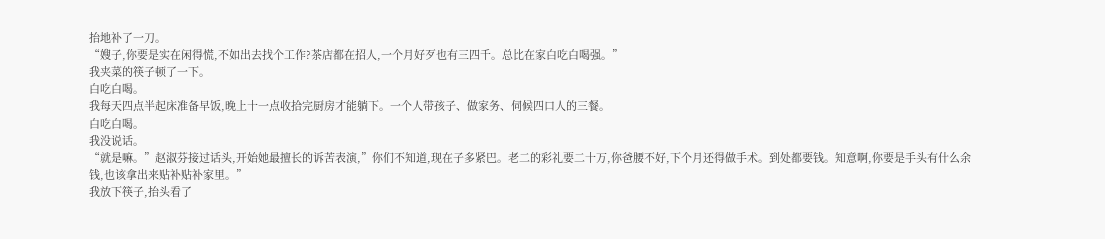抬地补了一刀。
“嫂子,你要是实在闲得慌,不如出去找个工作?茶店都在招人,一个月好歹也有三四千。总比在家白吃白喝强。”
我夹菜的筷子顿了一下。
白吃白喝。
我每天四点半起床准备早饭,晚上十一点收拾完厨房才能躺下。一个人带孩子、做家务、伺候四口人的三餐。
白吃白喝。
我没说话。
“就是嘛。”赵淑芬接过话头,开始她最擅长的诉苦表演,”你们不知道,现在子多紧巴。老二的彩礼要二十万,你爸腰不好,下个月还得做手术。到处都要钱。知意啊,你要是手头有什么余钱,也该拿出来贴补贴补家里。”
我放下筷子,抬头看了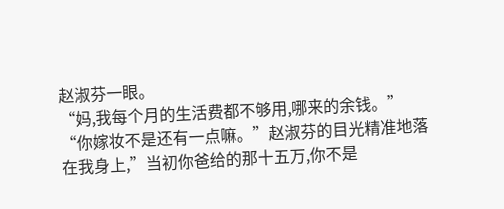赵淑芬一眼。
“妈,我每个月的生活费都不够用,哪来的余钱。”
“你嫁妆不是还有一点嘛。”赵淑芬的目光精准地落在我身上,”当初你爸给的那十五万,你不是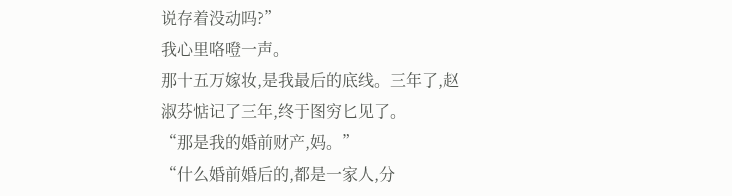说存着没动吗?”
我心里咯噔一声。
那十五万嫁妆,是我最后的底线。三年了,赵淑芬惦记了三年,终于图穷匕见了。
“那是我的婚前财产,妈。”
“什么婚前婚后的,都是一家人,分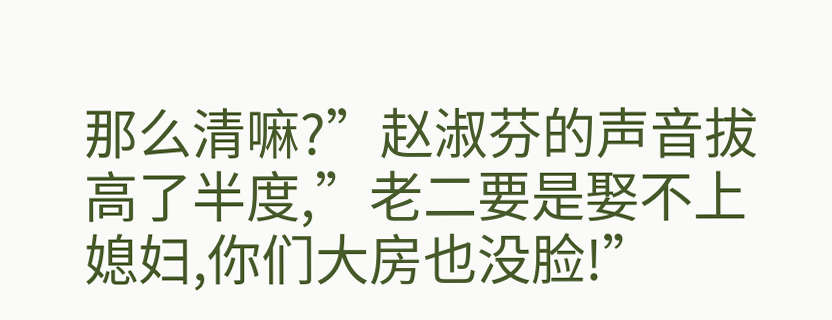那么清嘛?”赵淑芬的声音拔高了半度,”老二要是娶不上媳妇,你们大房也没脸!”